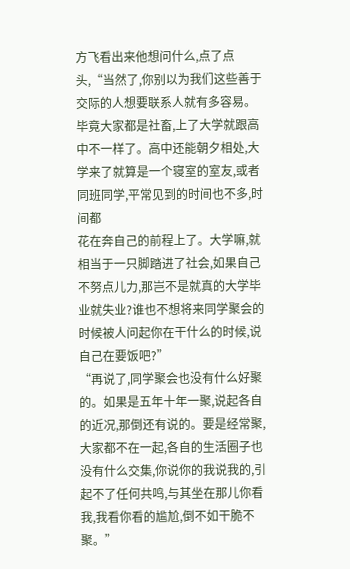方飞看出来他想问什么,点了点头,“当然了,你别以为我们这些善于交际的人想要联系人就有多容易。毕竟大家都是社畜,上了大学就跟高中不一样了。高中还能朝夕相处,大学来了就算是一个寝室的室友,或者同班同学,平常见到的时间也不多,时间都
花在奔自己的前程上了。大学嘛,就相当于一只脚踏进了社会,如果自己不努点儿力,那岂不是就真的大学毕业就失业?谁也不想将来同学聚会的时候被人问起你在干什么的时候,说自己在要饭吧?”
“再说了,同学聚会也没有什么好聚的。如果是五年十年一聚,说起各自的近况,那倒还有说的。要是经常聚,大家都不在一起,各自的生活圈子也没有什么交集,你说你的我说我的,引起不了任何共鸣,与其坐在那儿你看我,我看你看的尴尬,倒不如干脆不聚。”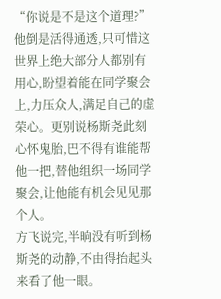“你说是不是这个道理?”
他倒是活得通透,只可惜这世界上绝大部分人都别有用心,盼望着能在同学聚会上,力压众人,满足自己的虚荣心。更别说杨斯尧此刻心怀鬼胎,巴不得有谁能帮他一把,替他组织一场同学聚会,让他能有机会见见那个人。
方飞说完,半晌没有听到杨斯尧的动静,不由得抬起头来看了他一眼。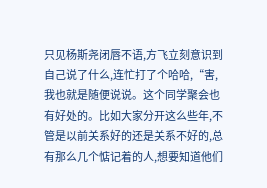只见杨斯尧闭唇不语,方飞立刻意识到自己说了什么,连忙打了个哈哈,“害,我也就是随便说说。这个同学聚会也有好处的。比如大家分开这么些年,不管是以前关系好的还是关系不好的,总有那么几个惦记着的人,想要知道他们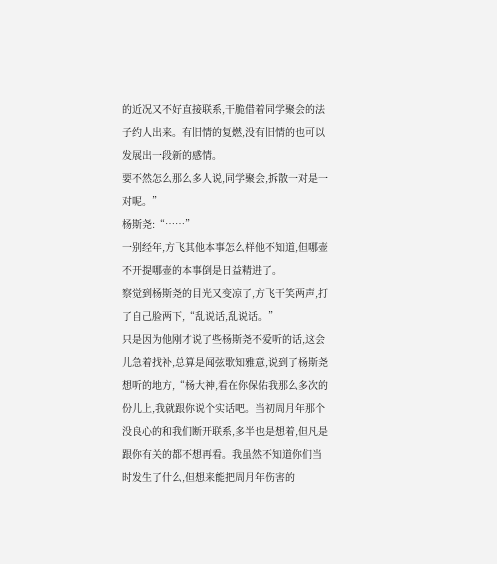的近况又不好直接联系,干脆借着同学聚会的法子约人出来。有旧情的复燃,没有旧情的也可以发展出一段新的感情。
要不然怎么那么多人说,同学聚会,拆散一对是一对呢。”
杨斯尧:“……”
一别经年,方飞其他本事怎么样他不知道,但哪壶不开提哪壶的本事倒是日益精进了。
察觉到杨斯尧的目光又变凉了,方飞干笑两声,打了自己脸两下,“乱说话,乱说话。”
只是因为他刚才说了些杨斯尧不爱听的话,这会儿急着找补,总算是闻弦歌知雅意,说到了杨斯尧想听的地方,“杨大神,看在你保佑我那么多次的份儿上,我就跟你说个实话吧。当初周月年那个没良心的和我们断开联系,多半也是想着,但凡是跟你有关的都不想再看。我虽然不知道你们当时发生了什么,但想来能把周月年伤害的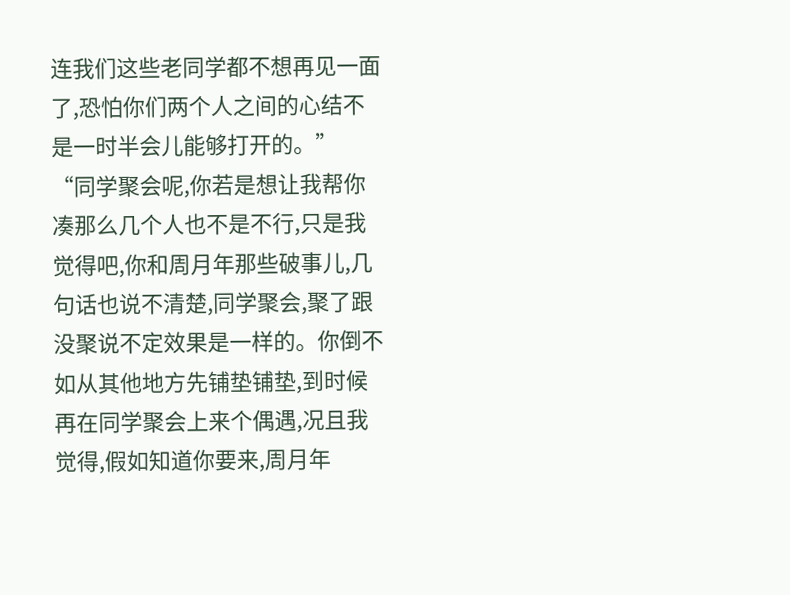连我们这些老同学都不想再见一面了,恐怕你们两个人之间的心结不是一时半会儿能够打开的。”
“同学聚会呢,你若是想让我帮你凑那么几个人也不是不行,只是我觉得吧,你和周月年那些破事儿,几句话也说不清楚,同学聚会,聚了跟没聚说不定效果是一样的。你倒不如从其他地方先铺垫铺垫,到时候再在同学聚会上来个偶遇,况且我觉得,假如知道你要来,周月年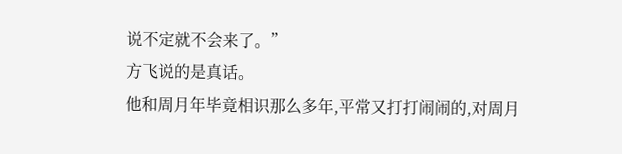说不定就不会来了。”
方飞说的是真话。
他和周月年毕竟相识那么多年,平常又打打闹闹的,对周月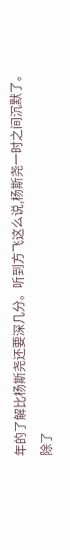年的了解比杨斯尧还要深几分。听到方飞这么说,杨斯尧一时之间沉默了。
除了